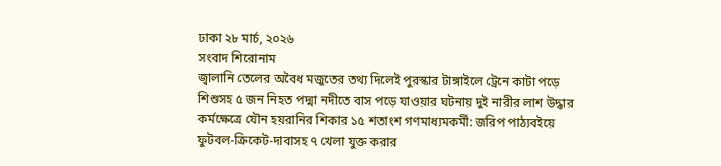ঢাকা ২৮ মার্চ, ২০২৬
সংবাদ শিরোনাম
জ্বালানি তেলের অবৈধ মজুতের তথ্য দিলেই পুরস্কার টাঙ্গাইলে ট্রেনে কাটা পড়ে শিশুসহ ৫ জন নিহত পদ্মা নদীতে বাস পড়ে যাওয়ার ঘটনায় দুই নারীর লাশ উদ্ধার কর্মক্ষেত্রে যৌন হয়রানির শিকার ১৫ শতাংশ গণমাধ্যমকর্মী: জরিপ পাঠ্যবইয়ে ফুটবল-ক্রিকেট-দাবাসহ ৭ খেলা যুক্ত করার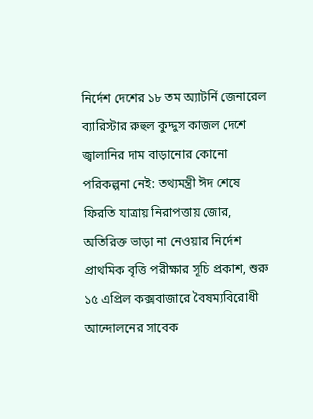নির্দেশ দেশের ১৮ তম অ্যাটর্নি জেনারেল ব্যারিস্টার রুহুল কুদ্দুস কাজল দেশে জ্বালানির দাম বাড়ানোর কোনো পরিকল্পনা নেই: তথ্যমন্ত্রী ঈদ শেষে ফিরতি যাত্রায় নিরাপত্তায় জোর, অতিরিক্ত ভাড়া না নেওয়ার নির্দেশ প্রাথমিক বৃত্তি পরীক্ষার সূচি প্রকাশ, শুরু ১৫ এপ্রিল কক্সবাজারে বৈষম্যবিরোধী আন্দোলনের সাবেক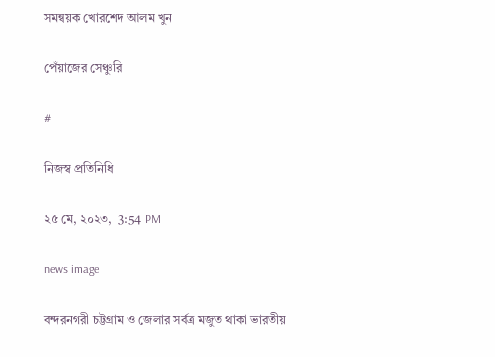সমন্বয়ক খোরশেদ আলম খুন

পেঁয়াজের সেঞ্চুরি

#

নিজস্ব প্রতিনিধি

২৫ মে, ২০২৩,  3:54 PM

news image

বন্দরনগরী চট্টগ্রাম ও জেলার সর্বত্র মজুত থাকা ভারতীয়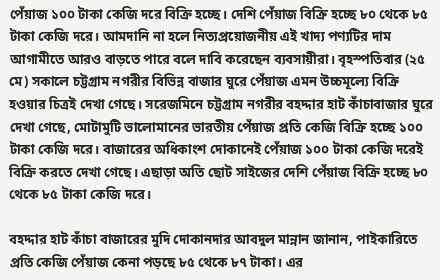পেঁয়াজ ১০০ টাকা কেজি দরে বিক্রি হচ্ছে। দেশি পেঁয়াজ বিক্রি হচ্ছে ৮০ থেকে ৮৫ টাকা কেজি দরে। আমদানি না হলে নিত্যপ্রয়োজনীয় এই খাদ্য পণ্যটির দাম আগামীতে আরও বাড়তে পারে বলে দাবি করেছেন ব্যবসায়ীরা। বৃহস্পতিবার (২৫ মে) সকালে চট্টগ্রাম নগরীর বিভিন্ন বাজার ঘুরে পেঁয়াজ এমন উচ্চমূল্যে বিক্রি হওয়ার চিত্রই দেখা গেছে। সরেজমিনে চট্টগ্রাম নগরীর বহদ্দার হাট কাঁচাবাজার ঘুরে দেখা গেছে, মোটামুটি ভালোমানের ভারতীয় পেঁয়াজ প্রতি কেজি বিক্রি হচ্ছে ১০০ টাকা কেজি দরে। বাজারের অধিকাংশ দোকানেই পেঁয়াজ ১০০ টাকা কেজি দরেই বিক্রি করতে দেখা গেছে। এছাড়া অতি ছোট সাইজের দেশি পেঁয়াজ বিক্রি হচ্ছে ৮০ থেকে ৮৫ টাকা কেজি দরে।

বহদ্দার হাট কাঁচা বাজারের মুদি দোকানদার আবদুল মান্নান জানান, পাইকারিতে প্রতি কেজি পেঁয়াজ কেনা পড়ছে ৮৫ থেকে ৮৭ টাকা। এর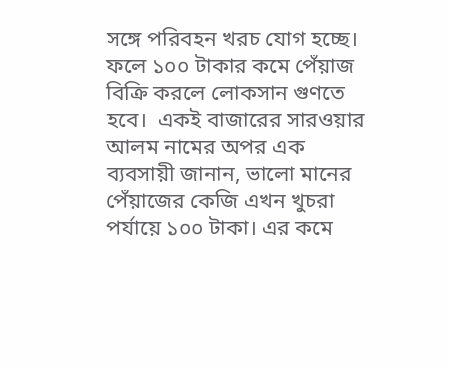সঙ্গে পরিবহন খরচ যোগ হচ্ছে। ফলে ১০০ টাকার কমে পেঁয়াজ বিক্রি করলে লোকসান গুণতে হবে।  একই বাজারের সারওয়ার আলম নামের অপর এক ব্যবসায়ী জানান, ভালো মানের পেঁয়াজের কেজি এখন খুচরা পর্যায়ে ১০০ টাকা। এর কমে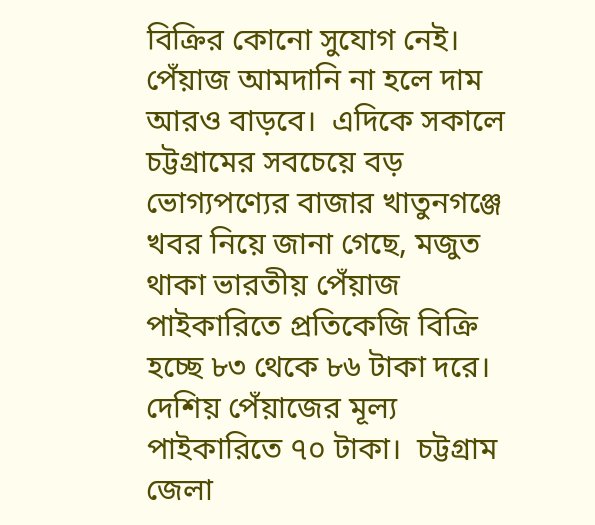বিক্রির কোনো সুযোগ নেই। পেঁয়াজ আমদানি না হলে দাম আরও বাড়বে।  এদিকে সকালে চট্টগ্রামের সবচেয়ে বড় ভোগ্যপণ্যের বাজার খাতুনগঞ্জে খবর নিয়ে জানা গেছে, মজুত থাকা ভারতীয় পেঁয়াজ পাইকারিতে প্রতিকেজি বিক্রি হচ্ছে ৮৩ থেকে ৮৬ টাকা দরে। দেশিয় পেঁয়াজের মূল্য পাইকারিতে ৭০ টাকা।  চট্টগ্রাম জেলা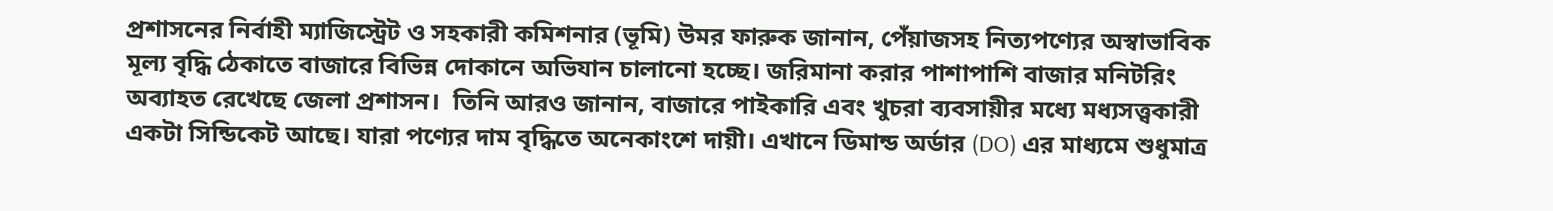প্রশাসনের নির্বাহী ম্যাজিস্ট্রেট ও সহকারী কমিশনার (ভূমি) উমর ফারুক জানান, পেঁয়াজসহ নিত্যপণ্যের অস্বাভাবিক মূল্য বৃদ্ধি ঠেকাতে বাজারে বিভিন্ন দোকানে অভিযান চালানো হচ্ছে। জরিমানা করার পাশাপাশি বাজার মনিটরিং অব্যাহত রেখেছে জেলা প্রশাসন।  তিনি আরও জানান, বাজারে পাইকারি এবং খুচরা ব্যবসায়ীর মধ্যে মধ্যসত্ত্বকারী একটা সিন্ডিকেট আছে। যারা পণ্যের দাম বৃদ্ধিতে অনেকাংশে দায়ী। এখানে ডিমান্ড অর্ডার (DO) এর মাধ্যমে শুধুমাত্র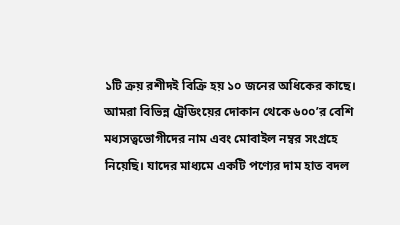১টি ক্রয় রশীদই বিক্রি হয় ১০ জনের অধিকের কাছে। আমরা বিভিন্ন ট্রেডিংয়ের দোকান থেকে ৬০০’র বেশি মধ্যসত্বভোগীদের নাম এবং মোবাইল নম্বর সংগ্রহে নিয়েছি। যাদের মাধ্যমে একটি পণ্যের দাম হাত বদল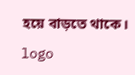হয়ে বাড়তে থাকে।

logo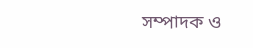সম্পাদক ও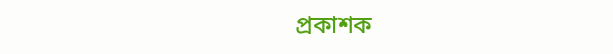প্রকাশক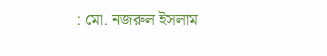: মো. নজরুল ইসলাম